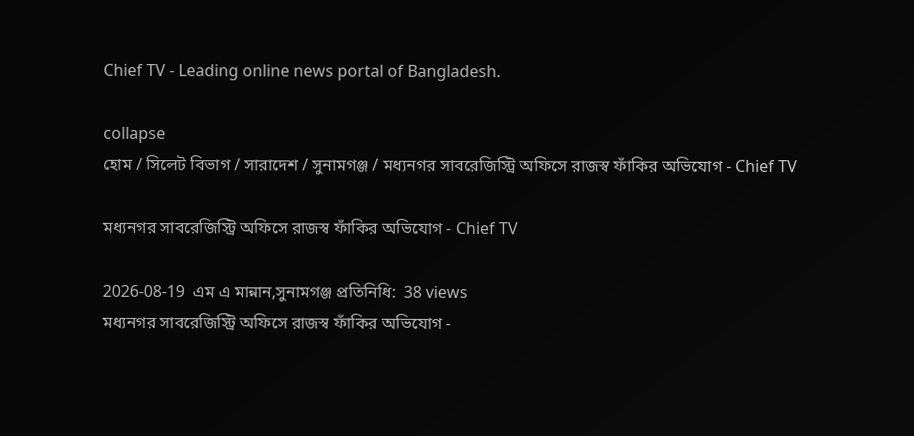Chief TV - Leading online news portal of Bangladesh.

collapse
হোম / সিলেট বিভাগ / সারাদেশ / সুনামগঞ্জ / মধ্যনগর সাবরেজিস্ট্রি অফিসে রাজস্ব ফাঁকির অভিযোগ - Chief TV

মধ্যনগর সাবরেজিস্ট্রি অফিসে রাজস্ব ফাঁকির অভিযোগ - Chief TV

2026-08-19  এম এ মান্নান,সুনামগঞ্জ প্রতিনিধি:  38 views
মধ্যনগর সাবরেজিস্ট্রি অফিসে রাজস্ব ফাঁকির অভিযোগ -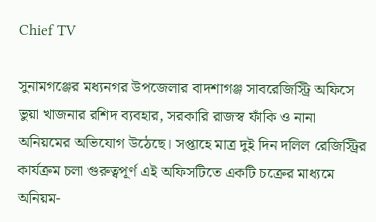Chief TV

সুনামগঞ্জের মধ্যনগর উপজেলার বাদশাগঞ্জ সাবরেজিস্ট্রি অফিসে ভুয়া খাজনার রশিদ ব্যবহার, সরকারি রাজস্ব ফাঁকি ও নানা অনিয়মের অভিযোগ উঠেছে। সপ্তাহে মাত্র দুই দিন দলিল রেজিস্ট্রির কার্যক্রম চলা গুরুত্বপূর্ণ এই অফিসটিতে একটি চক্রের মাধ্যমে অনিয়ম-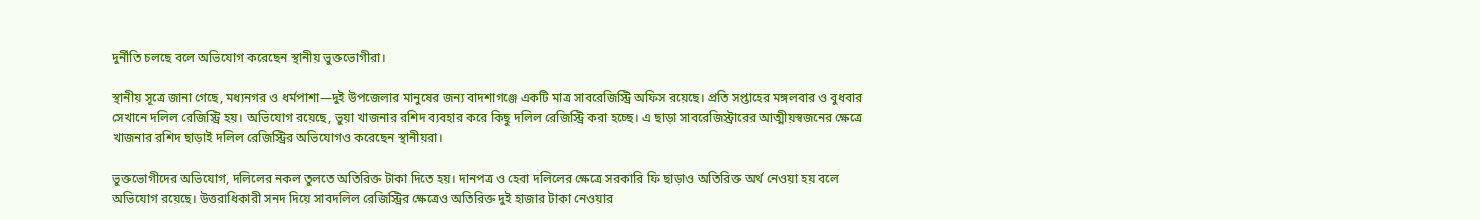দুর্নীতি চলছে বলে অভিযোগ করেছেন স্থানীয় ভুক্তভোগীরা।

স্থানীয় সূত্রে জানা গেছে, মধ্যনগর ও ধর্মপাশা—দুই উপজেলার মানুষের জন্য বাদশাগঞ্জে একটি মাত্র সাবরেজিস্ট্রি অফিস রয়েছে। প্রতি সপ্তাহের মঙ্গলবার ও বুধবার সেখানে দলিল রেজিস্ট্রি হয়। অভিযোগ রয়েছে, ভুয়া খাজনার রশিদ ব্যবহার করে কিছু দলিল রেজিস্ট্রি করা হচ্ছে। এ ছাড়া সাবরেজিস্ট্রারের আত্মীয়স্বজনের ক্ষেত্রে খাজনার রশিদ ছাড়াই দলিল রেজিস্ট্রির অভিযোগও করেছেন স্থানীয়রা।

ভুক্তভোগীদের অভিযোগ, দলিলের নকল তুলতে অতিরিক্ত টাকা দিতে হয়। দানপত্র ও হেবা দলিলের ক্ষেত্রে সরকারি ফি ছাড়াও অতিরিক্ত অর্থ নেওয়া হয় বলে অভিযোগ রয়েছে। উত্তরাধিকারী সনদ দিয়ে সাবদলিল রেজিস্ট্রির ক্ষেত্রেও অতিরিক্ত দুই হাজার টাকা নেওয়ার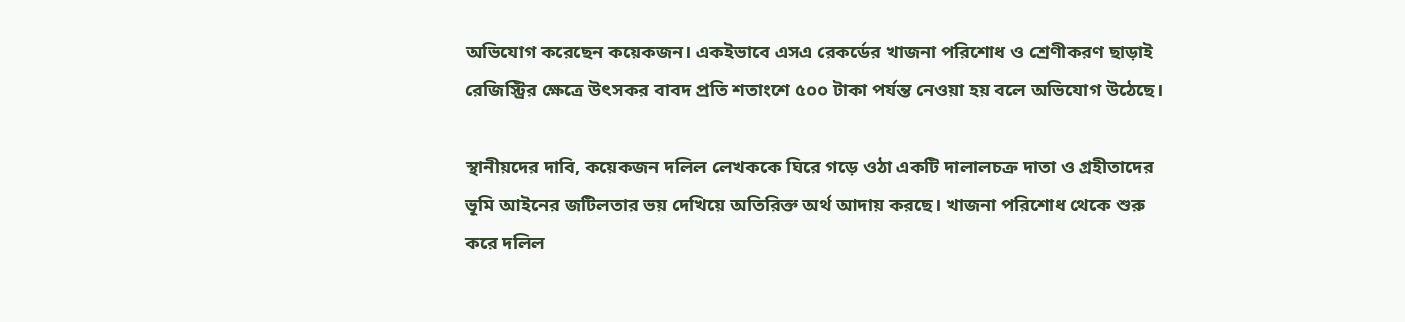অভিযোগ করেছেন কয়েকজন। একইভাবে এসএ রেকর্ডের খাজনা পরিশোধ ও শ্রেণীকরণ ছাড়াই রেজিস্ট্রির ক্ষেত্রে উৎসকর বাবদ প্রতি শতাংশে ৫০০ টাকা পর্যন্ত নেওয়া হয় বলে অভিযোগ উঠেছে।

স্থানীয়দের দাবি, কয়েকজন দলিল লেখককে ঘিরে গড়ে ওঠা একটি দালালচক্র দাতা ও গ্রহীতাদের ভূমি আইনের জটিলতার ভয় দেখিয়ে অতিরিক্ত অর্থ আদায় করছে। খাজনা পরিশোধ থেকে শুরু করে দলিল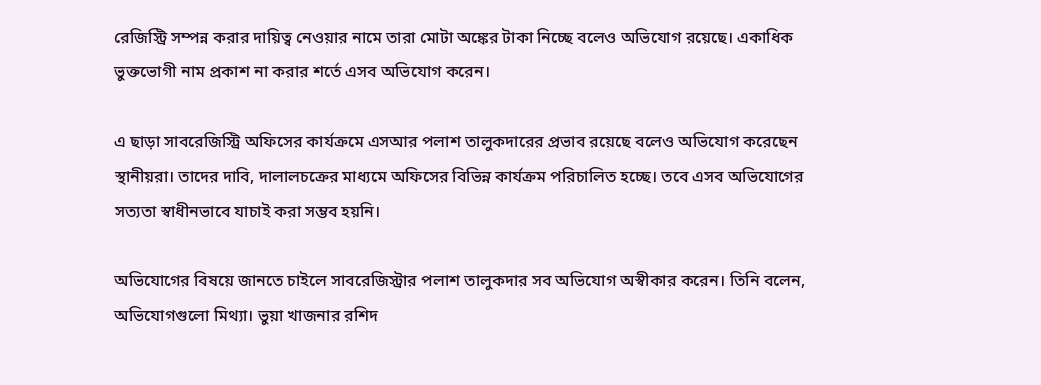রেজিস্ট্রি সম্পন্ন করার দায়িত্ব নেওয়ার নামে তারা মোটা অঙ্কের টাকা নিচ্ছে বলেও অভিযোগ রয়েছে। একাধিক ভুক্তভোগী নাম প্রকাশ না করার শর্তে এসব অভিযোগ করেন।

এ ছাড়া সাবরেজিস্ট্রি অফিসের কার্যক্রমে এসআর পলাশ তালুকদারের প্রভাব রয়েছে বলেও অভিযোগ করেছেন স্থানীয়রা। তাদের দাবি, দালালচক্রের মাধ্যমে অফিসের বিভিন্ন কার্যক্রম পরিচালিত হচ্ছে। তবে এসব অভিযোগের সত্যতা স্বাধীনভাবে যাচাই করা সম্ভব হয়নি।

অভিযোগের বিষয়ে জানতে চাইলে সাবরেজিস্ট্রার পলাশ তালুকদার সব অভিযোগ অস্বীকার করেন। তিনি বলেন, অভিযোগগুলো মিথ্যা। ভুয়া খাজনার রশিদ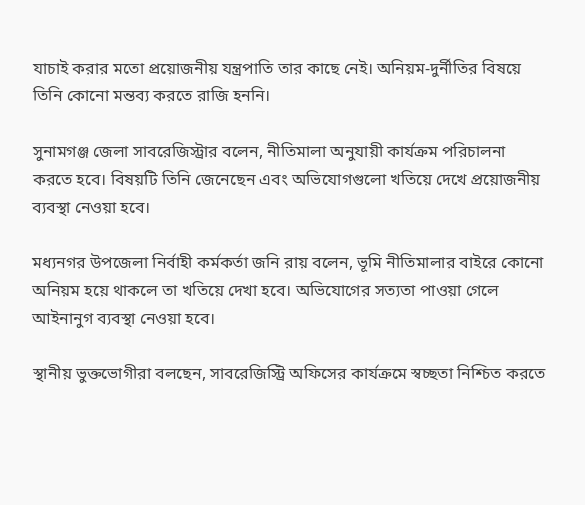যাচাই করার মতো প্রয়োজনীয় যন্ত্রপাতি তার কাছে নেই। অনিয়ম-দুর্নীতির বিষয়ে তিনি কোনো মন্তব্য করতে রাজি হননি।

সুনামগঞ্জ জেলা সাবরেজিস্ট্রার বলেন, নীতিমালা অনুযায়ী কার্যক্রম পরিচালনা করতে হবে। বিষয়টি তিনি জেনেছেন এবং অভিযোগগুলো খতিয়ে দেখে প্রয়োজনীয় ব্যবস্থা নেওয়া হবে।

মধ্যনগর উপজেলা নির্বাহী কর্মকর্তা জনি রায় বলেন, ভূমি নীতিমালার বাইরে কোনো অনিয়ম হয়ে থাকলে তা খতিয়ে দেখা হবে। অভিযোগের সত্যতা পাওয়া গেলে আইনানুগ ব্যবস্থা নেওয়া হবে।

স্থানীয় ভুক্তভোগীরা বলছেন, সাবরেজিস্ট্রি অফিসের কার্যক্রমে স্বচ্ছতা নিশ্চিত করতে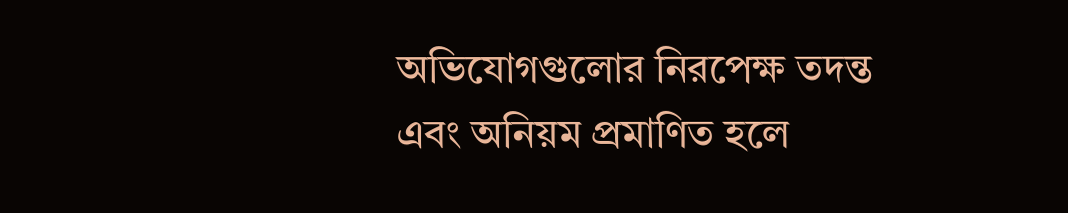অভিযোগগুলোর নিরপেক্ষ তদন্ত এবং অনিয়ম প্রমাণিত হলে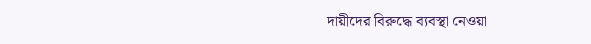দায়ীদের বিরুদ্ধে ব্যবস্থা নেওয়া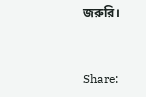জরুরি।


Share: